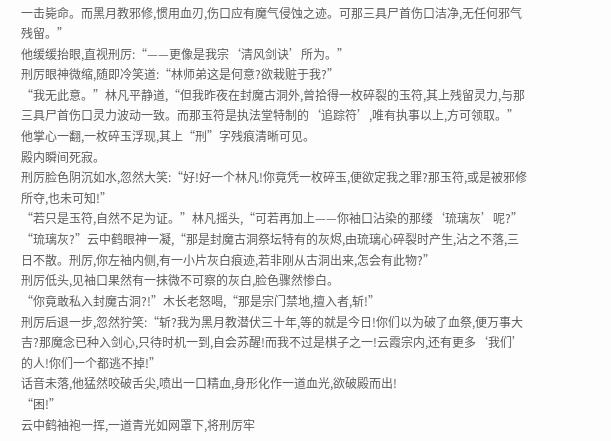一击毙命。而黑月教邪修,惯用血刃,伤口应有魔气侵蚀之迹。可那三具尸首伤口洁净,无任何邪气残留。”
他缓缓抬眼,直视刑厉:“——更像是我宗‘清风剑诀’所为。”
刑厉眼神微缩,随即冷笑道:“林师弟这是何意?欲栽赃于我?”
“我无此意。”林凡平静道,“但我昨夜在封魔古洞外,曾拾得一枚碎裂的玉符,其上残留灵力,与那三具尸首伤口灵力波动一致。而那玉符是执法堂特制的‘追踪符’,唯有执事以上,方可领取。”
他掌心一翻,一枚碎玉浮现,其上“刑”字残痕清晰可见。
殿内瞬间死寂。
刑厉脸色阴沉如水,忽然大笑:“好!好一个林凡!你竟凭一枚碎玉,便欲定我之罪?那玉符,或是被邪修所夺,也未可知!”
“若只是玉符,自然不足为证。”林凡摇头,“可若再加上——你袖口沾染的那缕‘琉璃灰’呢?”
“琉璃灰?”云中鹤眼神一凝,“那是封魔古洞祭坛特有的灰烬,由琉璃心碎裂时产生,沾之不落,三日不散。刑厉,你左袖内侧,有一小片灰白痕迹,若非刚从古洞出来,怎会有此物?”
刑厉低头,见袖口果然有一抹微不可察的灰白,脸色骤然惨白。
“你竟敢私入封魔古洞?!”木长老怒喝,“那是宗门禁地,擅入者,斩!”
刑厉后退一步,忽然狞笑:“斩?我为黑月教潜伏三十年,等的就是今日!你们以为破了血祭,便万事大吉?那魔念已种入剑心,只待时机一到,自会苏醒!而我不过是棋子之一!云霞宗内,还有更多‘我们’的人!你们一个都逃不掉!”
话音未落,他猛然咬破舌尖,喷出一口精血,身形化作一道血光,欲破殿而出!
“困!”
云中鹤袖袍一挥,一道青光如网罩下,将刑厉牢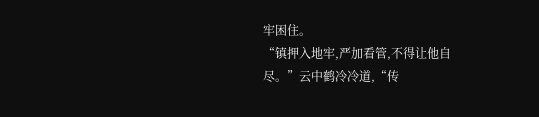牢困住。
“镇押入地牢,严加看管,不得让他自尽。”云中鹤冷冷道,“传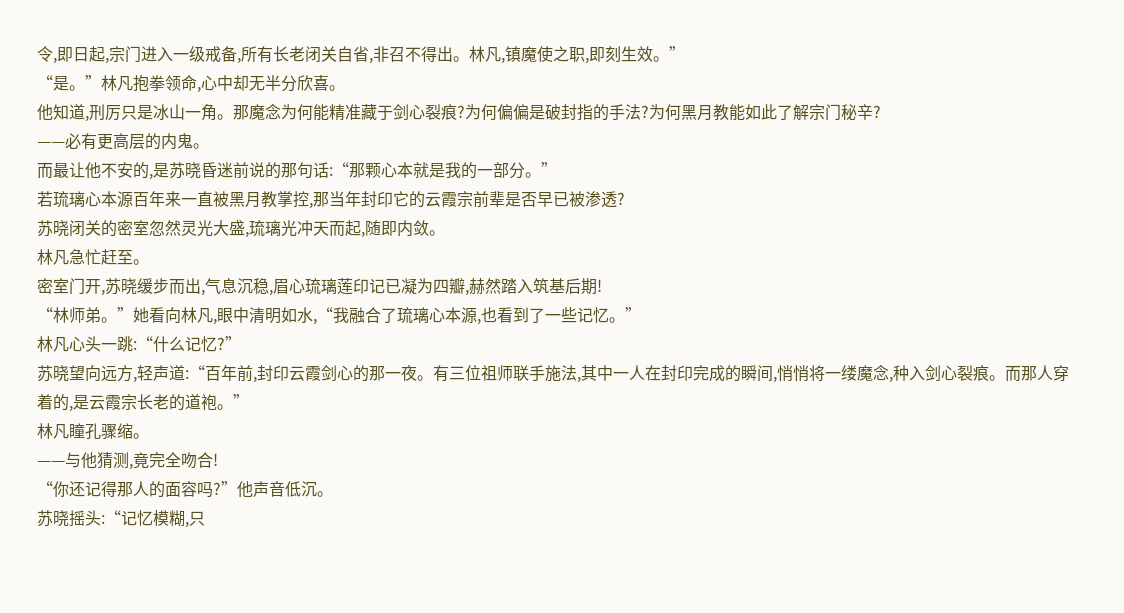令,即日起,宗门进入一级戒备,所有长老闭关自省,非召不得出。林凡,镇魔使之职,即刻生效。”
“是。”林凡抱拳领命,心中却无半分欣喜。
他知道,刑厉只是冰山一角。那魔念为何能精准藏于剑心裂痕?为何偏偏是破封指的手法?为何黑月教能如此了解宗门秘辛?
——必有更高层的内鬼。
而最让他不安的,是苏晓昏迷前说的那句话:“那颗心本就是我的一部分。”
若琉璃心本源百年来一直被黑月教掌控,那当年封印它的云霞宗前辈是否早已被渗透?
苏晓闭关的密室忽然灵光大盛,琉璃光冲天而起,随即内敛。
林凡急忙赶至。
密室门开,苏晓缓步而出,气息沉稳,眉心琉璃莲印记已凝为四瓣,赫然踏入筑基后期!
“林师弟。”她看向林凡,眼中清明如水,“我融合了琉璃心本源,也看到了一些记忆。”
林凡心头一跳:“什么记忆?”
苏晓望向远方,轻声道:“百年前,封印云霞剑心的那一夜。有三位祖师联手施法,其中一人在封印完成的瞬间,悄悄将一缕魔念,种入剑心裂痕。而那人穿着的,是云霞宗长老的道袍。”
林凡瞳孔骤缩。
——与他猜测,竟完全吻合!
“你还记得那人的面容吗?”他声音低沉。
苏晓摇头:“记忆模糊,只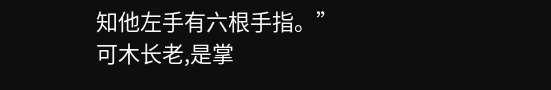知他左手有六根手指。”
可木长老,是掌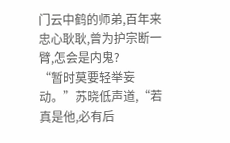门云中鹤的师弟,百年来忠心耿耿,曾为护宗断一臂,怎会是内鬼?
“暂时莫要轻举妄动。”苏晓低声道,“若真是他,必有后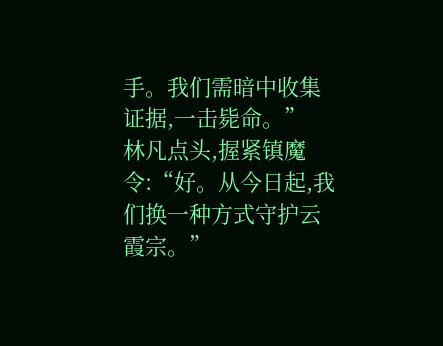手。我们需暗中收集证据,一击毙命。”
林凡点头,握紧镇魔令:“好。从今日起,我们换一种方式守护云霞宗。”